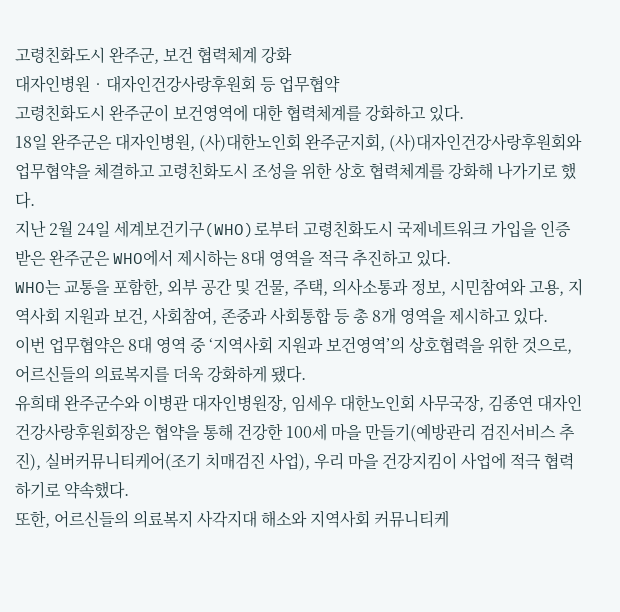고령친화도시 완주군, 보건 협력체계 강화
대자인병원‧대자인건강사랑후원회 등 업무협약
고령친화도시 완주군이 보건영역에 대한 협력체계를 강화하고 있다.
18일 완주군은 대자인병원, (사)대한노인회 완주군지회, (사)대자인건강사랑후원회와 업무협약을 체결하고 고령친화도시 조성을 위한 상호 협력체계를 강화해 나가기로 했다.
지난 2월 24일 세계보건기구(WHO)로부터 고령친화도시 국제네트워크 가입을 인증 받은 완주군은 WHO에서 제시하는 8대 영역을 적극 추진하고 있다.
WHO는 교통을 포함한, 외부 공간 및 건물, 주택, 의사소통과 정보, 시민참여와 고용, 지역사회 지원과 보건, 사회참여, 존중과 사회통합 등 총 8개 영역을 제시하고 있다.
이번 업무협약은 8대 영역 중 ‘지역사회 지원과 보건영역’의 상호협력을 위한 것으로, 어르신들의 의료복지를 더욱 강화하게 됐다.
유희태 완주군수와 이병관 대자인병원장, 임세우 대한노인회 사무국장, 김종연 대자인건강사랑후원회장은 협약을 통해 건강한 100세 마을 만들기(예방관리 검진서비스 추진), 실버커뮤니티케어(조기 치매검진 사업), 우리 마을 건강지킴이 사업에 적극 협력하기로 약속했다.
또한, 어르신들의 의료복지 사각지대 해소와 지역사회 커뮤니티케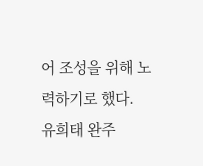어 조성을 위해 노력하기로 했다.
유희태 완주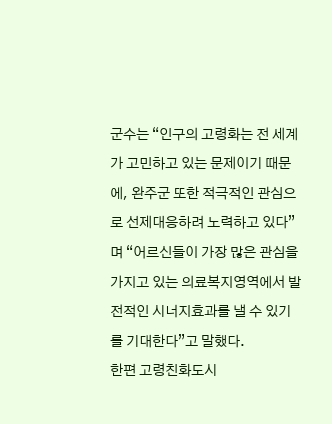군수는 “인구의 고령화는 전 세계가 고민하고 있는 문제이기 때문에, 완주군 또한 적극적인 관심으로 선제대응하려 노력하고 있다”며 “어르신들이 가장 많은 관심을 가지고 있는 의료복지영역에서 발전적인 시너지효과를 낼 수 있기를 기대한다”고 말했다.
한편 고령친화도시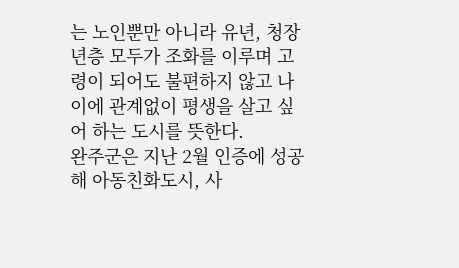는 노인뿐만 아니라 유년, 청장년층 모두가 조화를 이루며 고령이 되어도 불편하지 않고 나이에 관계없이 평생을 살고 싶어 하는 도시를 뜻한다.
완주군은 지난 2월 인증에 성공해 아동친화도시, 사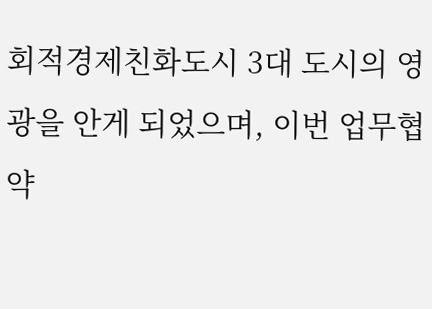회적경제친화도시 3대 도시의 영광을 안게 되었으며, 이번 업무협약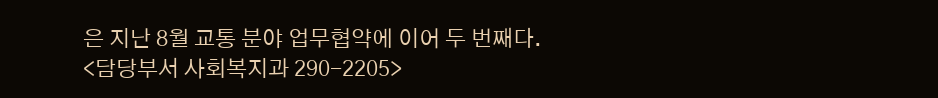은 지난 8월 교통 분야 업무협약에 이어 두 번째다.
<담당부서 사회복지과 290-2205>